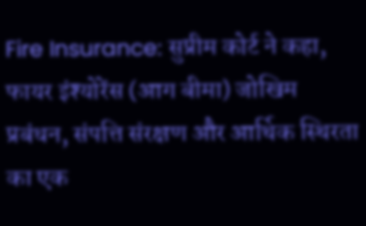Fire Insurance: सुप्रीम कोर्ट ने कहा, फायर इंश्योरेंस (आग बीमा) जोखिम प्रबंधन, संपत्ति संरक्षण और आर्थिक स्थिरता का एक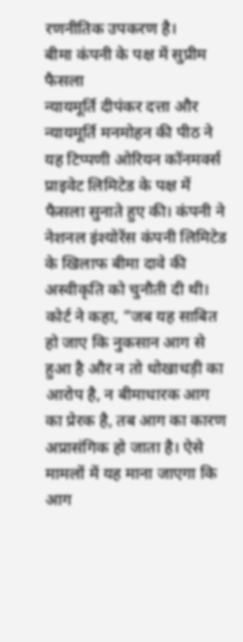रणनीतिक उपकरण है।
बीमा कंपनी के पक्ष में सुप्रीम फैसला
न्यायमूर्ति दीपंकर दत्ता और न्यायमूर्ति मनमोहन की पीठ ने यह टिप्पणी ओरियन कॉनमर्क्स प्राइवेट लिमिटेड के पक्ष में फैसला सुनाते हुए की। कंपनी ने नेशनल इंश्योरेंस कंपनी लिमिटेड के खिलाफ बीमा दावे की अस्वीकृति को चुनौती दी थी। कोर्ट ने कहा, “जब यह साबित हो जाए कि नुकसान आग से हुआ है और न तो धोखाधड़ी का आरोप है, न बीमाधारक आग का प्रेरक है, तब आग का कारण अप्रासंगिक हो जाता है। ऐसे मामलों में यह माना जाएगा कि आग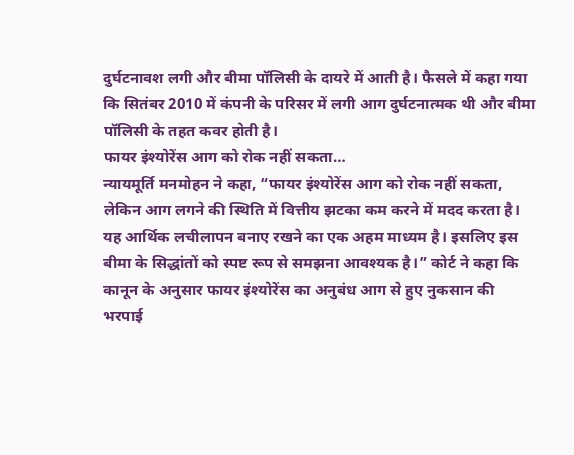दुर्घटनावश लगी और बीमा पॉलिसी के दायरे में आती है। फैसले में कहा गया कि सितंबर 2010 में कंपनी के परिसर में लगी आग दुर्घटनात्मक थी और बीमा पॉलिसी के तहत कवर होती है।
फायर इंश्योरेंस आग को रोक नहीं सकता…
न्यायमूर्ति मनमोहन ने कहा, “फायर इंश्योरेंस आग को रोक नहीं सकता, लेकिन आग लगने की स्थिति में वित्तीय झटका कम करने में मदद करता है। यह आर्थिक लचीलापन बनाए रखने का एक अहम माध्यम है। इसलिए इस बीमा के सिद्धांतों को स्पष्ट रूप से समझना आवश्यक है।” कोर्ट ने कहा कि कानून के अनुसार फायर इंश्योरेंस का अनुबंध आग से हुए नुकसान की भरपाई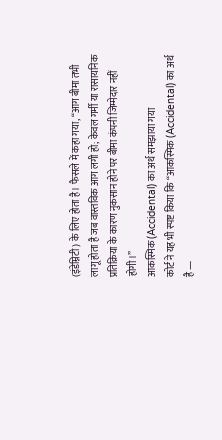(इंडेम्निटी) के लिए होता है। फैसले में कहा गया, “आग बीमा तभी लागू होता है जब वास्तविक आग लगी हो; केवल गर्मी या रासायनिक प्रतिक्रिया के कारण नुकसान होने पर बीमा कंपनी जिम्मेदार नहीं होगी।”
आकस्मिक (Accidental) का अर्थ समझाया गया
कोर्ट ने यह भी स्पष्ट किया कि “आकस्मिक (Accidental) का अर्थ है —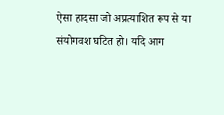ऐसा हादसा जो अप्रत्याशित रूप से या संयोगवश घटित हो। यदि आग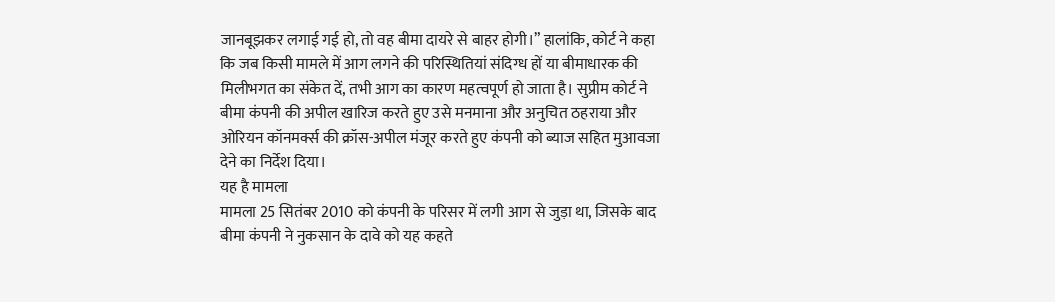जानबूझकर लगाई गई हो, तो वह बीमा दायरे से बाहर होगी।” हालांकि, कोर्ट ने कहा कि जब किसी मामले में आग लगने की परिस्थितियां संदिग्ध हों या बीमाधारक की मिलीभगत का संकेत दें, तभी आग का कारण महत्वपूर्ण हो जाता है। सुप्रीम कोर्ट ने बीमा कंपनी की अपील खारिज करते हुए उसे मनमाना और अनुचित ठहराया और ओरियन कॉनमर्क्स की क्रॉस-अपील मंजूर करते हुए कंपनी को ब्याज सहित मुआवजा देने का निर्देश दिया।
यह है मामला
मामला 25 सितंबर 2010 को कंपनी के परिसर में लगी आग से जुड़ा था, जिसके बाद बीमा कंपनी ने नुकसान के दावे को यह कहते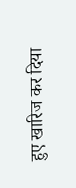हुए खारिज कर दिया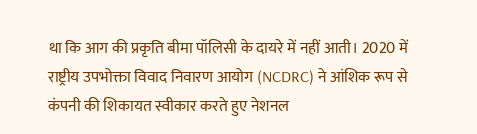था कि आग की प्रकृति बीमा पॉलिसी के दायरे में नहीं आती। 2020 में राष्ट्रीय उपभोक्ता विवाद निवारण आयोग (NCDRC) ने आंशिक रूप से कंपनी की शिकायत स्वीकार करते हुए नेशनल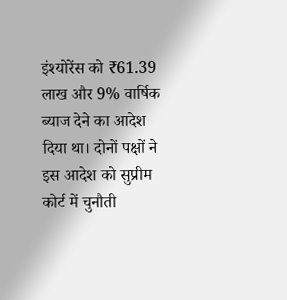इंश्योरेंस को ₹61.39 लाख और 9% वार्षिक ब्याज देने का आदेश दिया था। दोनों पक्षों ने इस आदेश को सुप्रीम कोर्ट में चुनौती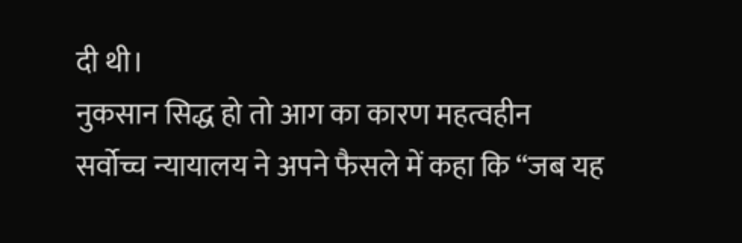दी थी।
नुकसान सिद्ध हो तो आग का कारण महत्वहीन
सर्वोच्च न्यायालय ने अपने फैसले में कहा कि “जब यह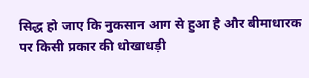सिद्ध हो जाए कि नुकसान आग से हुआ है और बीमाधारक पर किसी प्रकार की धोखाधड़ी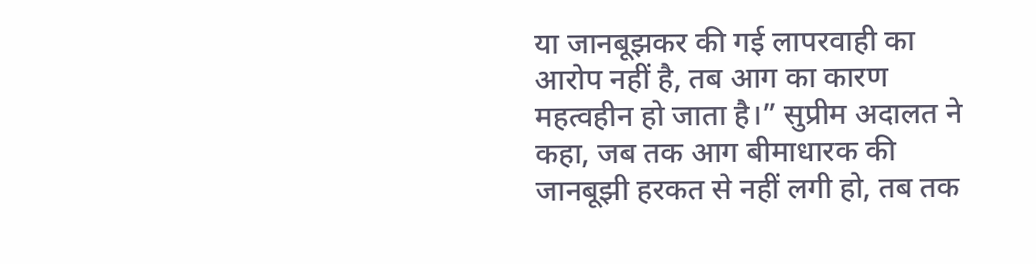या जानबूझकर की गई लापरवाही का आरोप नहीं है, तब आग का कारण महत्वहीन हो जाता है।” सुप्रीम अदालत ने कहा, जब तक आग बीमाधारक की जानबूझी हरकत से नहीं लगी हो, तब तक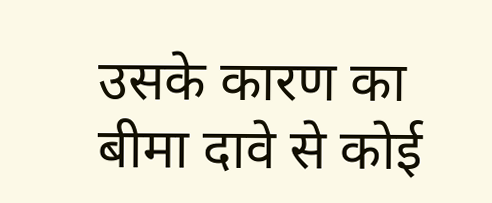उसके कारण का बीमा दावे से कोई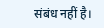संबंध नहीं है।